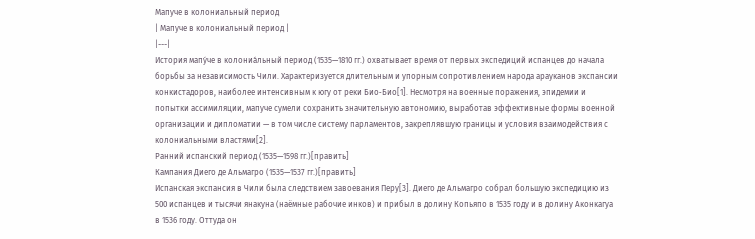Мапуче в колониальный период
| Мапуче в колониальный период |
|---|
История мапу́че в колониа́льный период (1535—1810 гг.) охватывает время от первых экспедиций испанцев до начала борьбы за независимость Чили. Характеризуется длительным и упорным сопротивлением народа арауканов экспансии конкистадоров, наиболее интенсивным к югу от реки Био‑Био[1]. Несмотря на военные поражения, эпидемии и попытки ассимиляции, мапуче сумели сохранить значительную автономию, выработав эффективные формы военной организации и дипломатии — в том числе систему парламентов, закреплявшую границы и условия взаимодействия с колониальными властями[2].
Ранний испанский период (1535—1598 гг.)[править]
Кампания Диего де Альмагро (1535—1537 гг.)[править]
Испанская экспансия в Чили была следствием завоевания Перу[3]. Диего де Альмагро собрал большую экспедицию из 500 испанцев и тысячи янакуна (наёмные рабочие инков) и прибыл в долину Копьяпо в 1535 году и в долину Аконкагуа в 1536 году. Оттуда он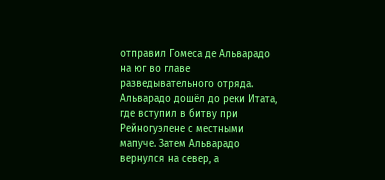отправил Гомеса де Альварадо на юг во главе разведывательного отряда. Альварадо дошёл до реки Итата, где вступил в битву при Рейногуэлене с местными мапуче. Затем Альварадо вернулся на север, а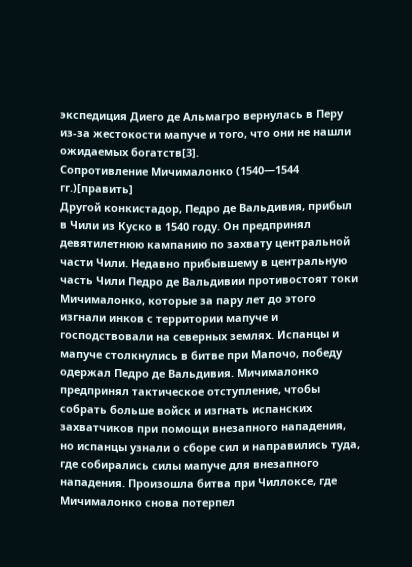экспедиция Диего де Альмагро вернулась в Перу из-за жестокости мапуче и того, что они не нашли ожидаемых богатств[3].
Сопротивление Мичималонко (1540—1544 гг.)[править]
Другой конкистадор, Педро де Вальдивия, прибыл в Чили из Куско в 1540 году. Он предпринял девятилетнюю кампанию по захвату центральной части Чили. Недавно прибывшему в центральную часть Чили Педро де Вальдивии противостоят токи Мичималонко, которые за пару лет до этого изгнали инков с территории мапуче и господствовали на северных землях. Испанцы и мапуче столкнулись в битве при Мапочо, победу одержал Педро де Вальдивия. Мичималонко предпринял тактическое отступление, чтобы собрать больше войск и изгнать испанских захватчиков при помощи внезапного нападения, но испанцы узнали о сборе сил и направились туда, где собирались силы мапуче для внезапного нападения. Произошла битва при Чиллоксе, где Мичималонко снова потерпел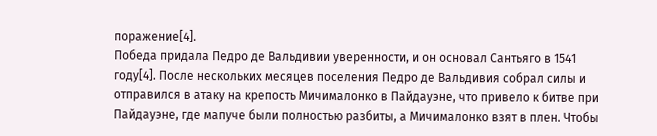поражение[4].
Победа придала Педро де Вальдивии уверенности, и он основал Сантьяго в 1541 году[4]. После нескольких месяцев поселения Педро де Вальдивия собрал силы и отправился в атаку на крепость Мичималонко в Пайдауэне, что привело к битве при Пайдауэне, где мапуче были полностью разбиты, а Мичималонко взят в плен. Чтобы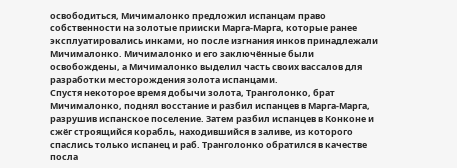освободиться, Мичималонко предложил испанцам право собственности на золотые прииски Марга-Марга, которые ранее эксплуатировались инками, но после изгнания инков принадлежали Мичималонко. Мичималонко и его заключённые были освобождены, а Мичималонко выделил часть своих вассалов для разработки месторождения золота испанцами.
Спустя некоторое время добычи золота, Транголонко, брат Мичималонко, поднял восстание и разбил испанцев в Марга-Марга, разрушив испанское поселение. Затем разбил испанцев в Конконе и сжёг строящийся корабль, находившийся в заливе, из которого спаслись только испанец и раб. Транголонко обратился в качестве посла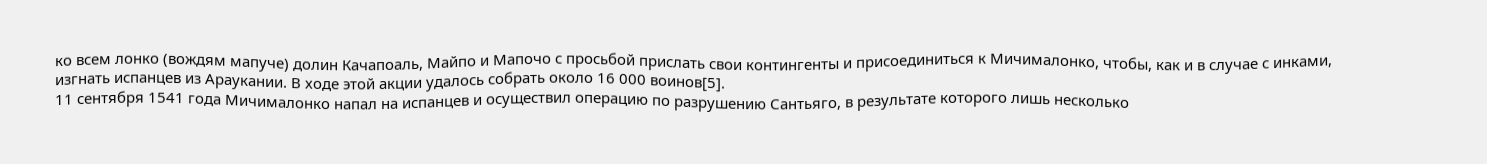ко всем лонко (вождям мапуче) долин Качапоаль, Майпо и Мапочо с просьбой прислать свои контингенты и присоединиться к Мичималонко, чтобы, как и в случае с инками, изгнать испанцев из Араукании. В ходе этой акции удалось собрать около 16 000 воинов[5].
11 сентября 1541 года Мичималонко напал на испанцев и осуществил операцию по разрушению Сантьяго, в результате которого лишь несколько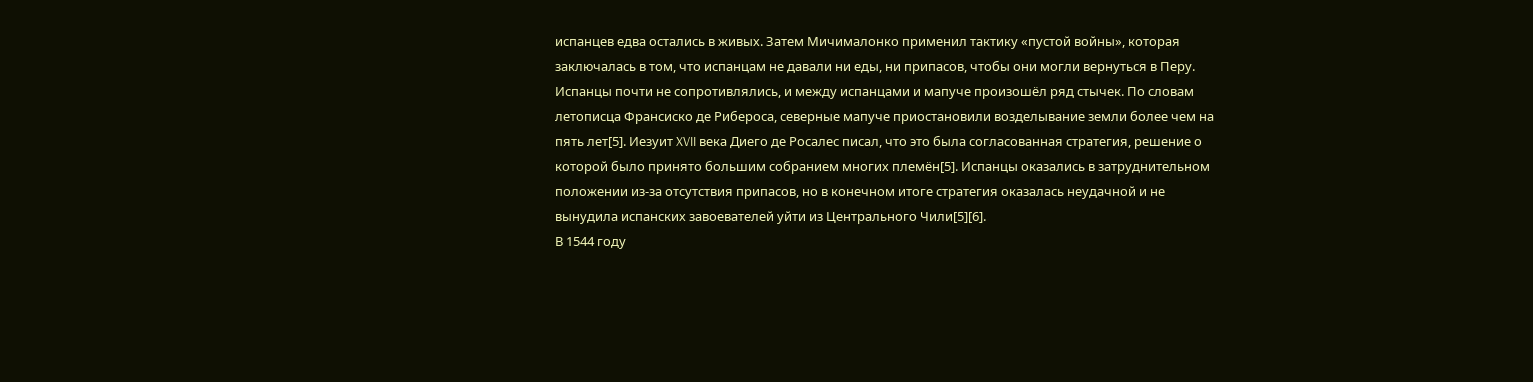испанцев едва остались в живых. Затем Мичималонко применил тактику «пустой войны», которая заключалась в том, что испанцам не давали ни еды, ни припасов, чтобы они могли вернуться в Перу. Испанцы почти не сопротивлялись, и между испанцами и мапуче произошёл ряд стычек. По словам летописца Франсиско де Рибероса, северные мапуче приостановили возделывание земли более чем на пять лет[5]. Иезуит XVII века Диего де Росалес писал, что это была согласованная стратегия, решение о которой было принято большим собранием многих племён[5]. Испанцы оказались в затруднительном положении из-за отсутствия припасов, но в конечном итоге стратегия оказалась неудачной и не вынудила испанских завоевателей уйти из Центрального Чили[5][6].
В 1544 году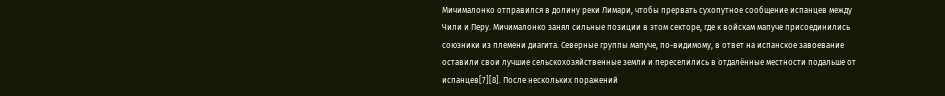Мичималонко отправился в долину реки Лимари, чтобы прервать сухопутное сообщение испанцев между Чили и Перу. Мичималонко занял сильные позиции в этом секторе, где к войскам мапуче присоединились союзники из племени диагита. Северные группы мапуче, по-видимому, в ответ на испанское завоевание оставили свои лучшие сельскохозяйственные земли и переселились в отдалённые местности подальше от испанцев[7][8]. После нескольких поражений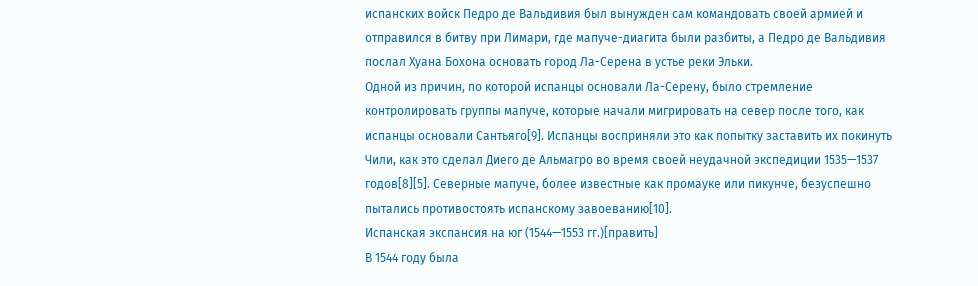испанских войск Педро де Вальдивия был вынужден сам командовать своей армией и отправился в битву при Лимари, где мапуче-диагита были разбиты, а Педро де Вальдивия послал Хуана Бохона основать город Ла-Серена в устье реки Эльки.
Одной из причин, по которой испанцы основали Ла-Серену, было стремление контролировать группы мапуче, которые начали мигрировать на север после того, как испанцы основали Сантьяго[9]. Испанцы восприняли это как попытку заставить их покинуть Чили, как это сделал Диего де Альмагро во время своей неудачной экспедиции 1535—1537 годов[8][5]. Северные мапуче, более известные как промауке или пикунче, безуспешно пытались противостоять испанскому завоеванию[10].
Испанская экспансия на юг (1544—1553 гг.)[править]
В 1544 году была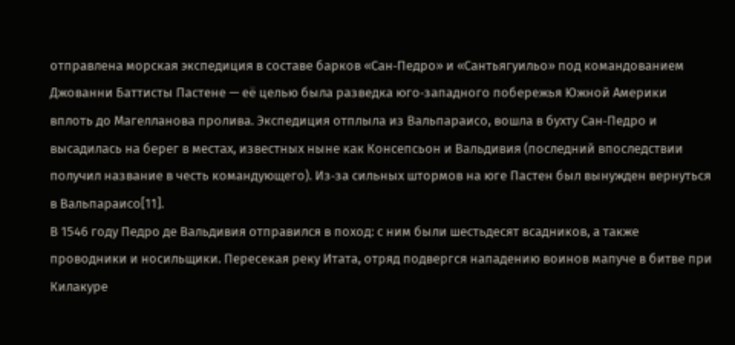отправлена морская экспедиция в составе барков «Сан‑Педро» и «Сантьягуильо» под командованием Джованни Баттисты Пастене — её целью была разведка юго‑западного побережья Южной Америки вплоть до Магелланова пролива. Экспедиция отплыла из Вальпараисо, вошла в бухту Сан‑Педро и высадилась на берег в местах, известных ныне как Консепсьон и Вальдивия (последний впоследствии получил название в честь командующего). Из‑за сильных штормов на юге Пастен был вынужден вернуться в Вальпараисо[11].
В 1546 году Педро де Вальдивия отправился в поход: с ним были шестьдесят всадников, а также проводники и носильщики. Пересекая реку Итата, отряд подвергся нападению воинов мапуче в битве при Килакуре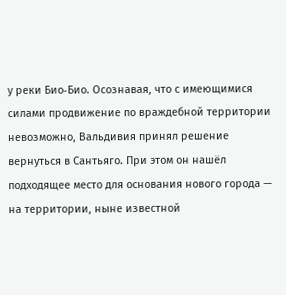у реки Био‑Био. Осознавая, что с имеющимися силами продвижение по враждебной территории невозможно, Вальдивия принял решение вернуться в Сантьяго. При этом он нашёл подходящее место для основания нового города — на территории, ныне известной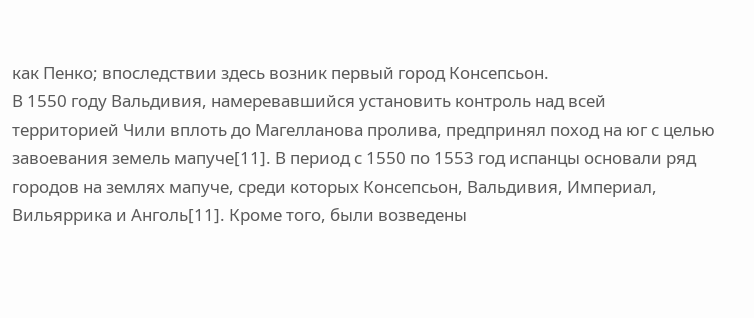как Пенко; впоследствии здесь возник первый город Консепсьон.
В 1550 году Вальдивия, намеревавшийся установить контроль над всей территорией Чили вплоть до Магелланова пролива, предпринял поход на юг с целью завоевания земель мапуче[11]. В период с 1550 по 1553 год испанцы основали ряд городов на землях мапуче, среди которых Консепсьон, Вальдивия, Империал, Вильяррика и Анголь[11]. Кроме того, были возведены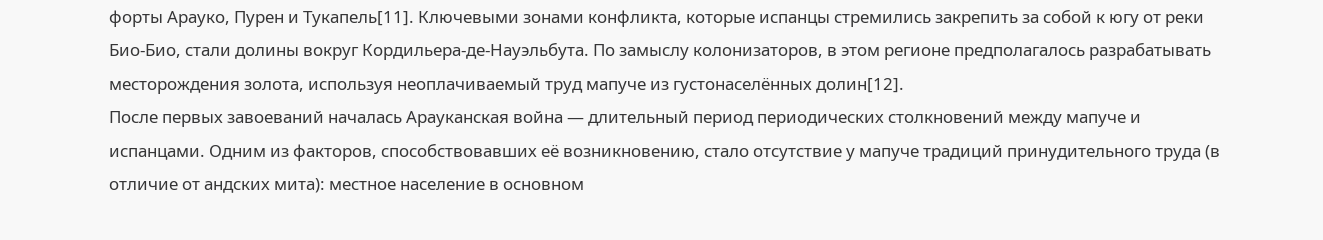форты Арауко, Пурен и Тукапель[11]. Ключевыми зонами конфликта, которые испанцы стремились закрепить за собой к югу от реки Био‑Био, стали долины вокруг Кордильера‑де‑Науэльбута. По замыслу колонизаторов, в этом регионе предполагалось разрабатывать месторождения золота, используя неоплачиваемый труд мапуче из густонаселённых долин[12].
После первых завоеваний началась Арауканская война — длительный период периодических столкновений между мапуче и испанцами. Одним из факторов, способствовавших её возникновению, стало отсутствие у мапуче традиций принудительного труда (в отличие от андских мита): местное население в основном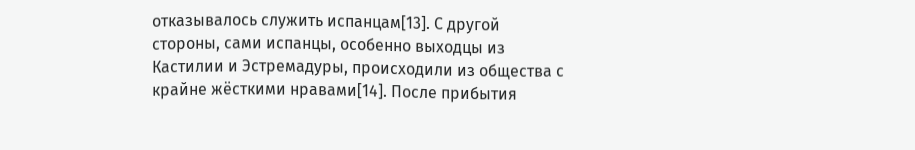отказывалось служить испанцам[13]. С другой стороны, сами испанцы, особенно выходцы из Кастилии и Эстремадуры, происходили из общества с крайне жёсткими нравами[14]. После прибытия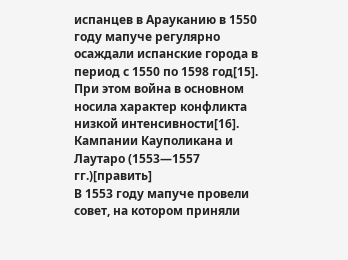испанцев в Арауканию в 1550 году мапуче регулярно осаждали испанские города в период с 1550 по 1598 год[15]. При этом война в основном носила характер конфликта низкой интенсивности[16].
Кампании Кауполикана и Лаутаро (1553—1557 гг.)[править]
В 1553 году мапуче провели совет, на котором приняли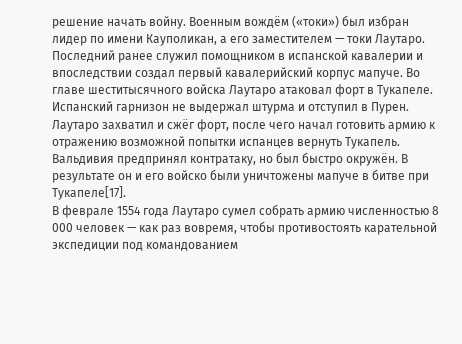решение начать войну. Военным вождём («токи») был избран лидер по имени Кауполикан, а его заместителем — токи Лаутаро. Последний ранее служил помощником в испанской кавалерии и впоследствии создал первый кавалерийский корпус мапуче. Во главе шеститысячного войска Лаутаро атаковал форт в Тукапеле. Испанский гарнизон не выдержал штурма и отступил в Пурен. Лаутаро захватил и сжёг форт, после чего начал готовить армию к отражению возможной попытки испанцев вернуть Тукапель. Вальдивия предпринял контратаку, но был быстро окружён. В результате он и его войско были уничтожены мапуче в битве при Тукапеле[17].
В феврале 1554 года Лаутаро сумел собрать армию численностью 8 000 человек — как раз вовремя, чтобы противостоять карательной экспедиции под командованием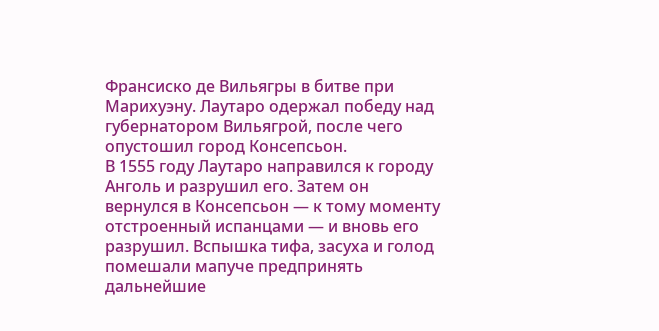Франсиско де Вильягры в битве при Марихуэну. Лаутаро одержал победу над губернатором Вильягрой, после чего опустошил город Консепсьон.
В 1555 году Лаутаро направился к городу Анголь и разрушил его. Затем он вернулся в Консепсьон — к тому моменту отстроенный испанцами — и вновь его разрушил. Вспышка тифа, засуха и голод помешали мапуче предпринять дальнейшие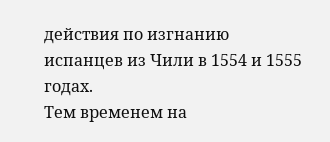действия по изгнанию испанцев из Чили в 1554 и 1555 годах.
Тем временем на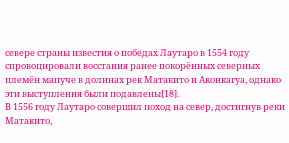севере страны известия о победах Лаутаро в 1554 году спровоцировали восстания ранее покорённых северных племён мапуче в долинах рек Матакито и Аконкагуа, однако эти выступления были подавлены[18].
В 1556 году Лаутаро совершил поход на север, достигнув реки Матакито,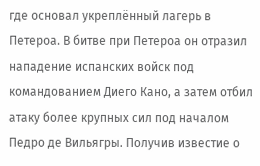где основал укреплённый лагерь в Петероа. В битве при Петероа он отразил нападение испанских войск под командованием Диего Кано, а затем отбил атаку более крупных сил под началом Педро де Вильягры. Получив известие о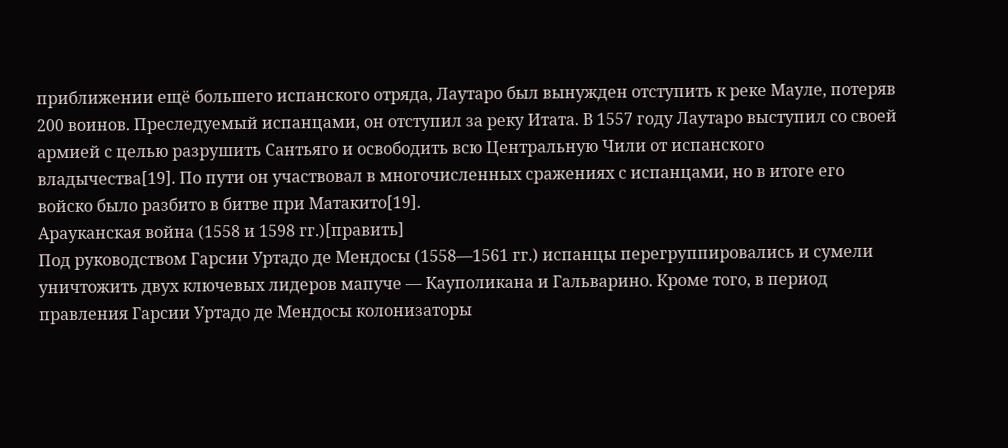приближении ещё большего испанского отряда, Лаутаро был вынужден отступить к реке Мауле, потеряв 200 воинов. Преследуемый испанцами, он отступил за реку Итата. В 1557 году Лаутаро выступил со своей армией с целью разрушить Сантьяго и освободить всю Центральную Чили от испанского владычества[19]. По пути он участвовал в многочисленных сражениях с испанцами, но в итоге его войско было разбито в битве при Матакито[19].
Арауканская война (1558 и 1598 гг.)[править]
Под руководством Гарсии Уртадо де Мендосы (1558—1561 гг.) испанцы перегруппировались и сумели уничтожить двух ключевых лидеров мапуче — Кауполикана и Гальварино. Кроме того, в период правления Гарсии Уртадо де Мендосы колонизаторы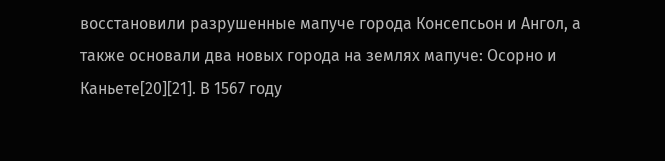восстановили разрушенные мапуче города Консепсьон и Ангол, а также основали два новых города на землях мапуче: Осорно и Каньете[20][21]. В 1567 году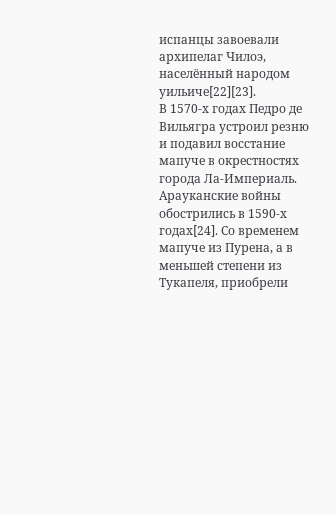испанцы завоевали архипелаг Чилоэ, населённый народом уильиче[22][23].
В 1570‑х годах Педро де Вильягра устроил резню и подавил восстание мапуче в окрестностях города Ла‑Империаль. Арауканские войны обострились в 1590‑х годах[24]. Со временем мапуче из Пурена, а в меньшей степени из Тукапеля, приобрели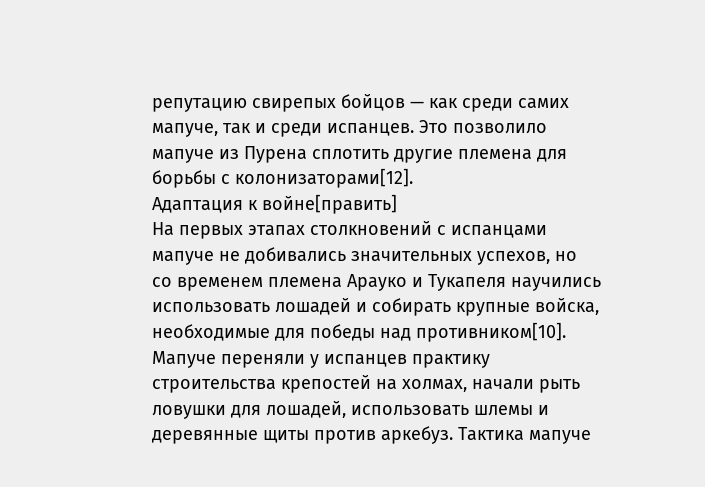репутацию свирепых бойцов — как среди самих мапуче, так и среди испанцев. Это позволило мапуче из Пурена сплотить другие племена для борьбы с колонизаторами[12].
Адаптация к войне[править]
На первых этапах столкновений с испанцами мапуче не добивались значительных успехов, но со временем племена Арауко и Тукапеля научились использовать лошадей и собирать крупные войска, необходимые для победы над противником[10]. Мапуче переняли у испанцев практику строительства крепостей на холмах, начали рыть ловушки для лошадей, использовать шлемы и деревянные щиты против аркебуз. Тактика мапуче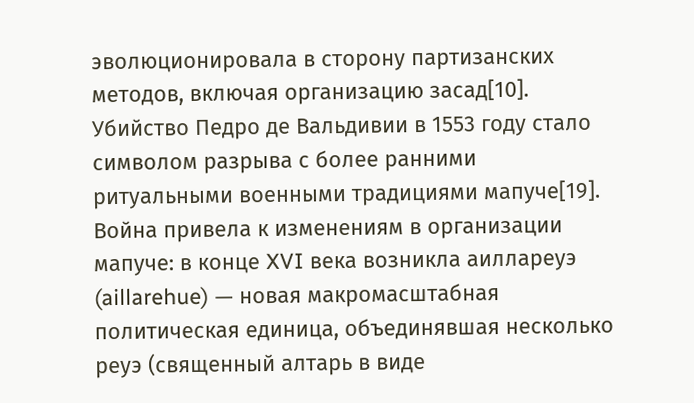эволюционировала в сторону партизанских методов, включая организацию засад[10]. Убийство Педро де Вальдивии в 1553 году стало символом разрыва с более ранними ритуальными военными традициями мапуче[19].
Война привела к изменениям в организации мапуче: в конце XVI века возникла аиллареуэ (aillarehue) — новая макромасштабная политическая единица, объединявшая несколько реуэ (священный алтарь в виде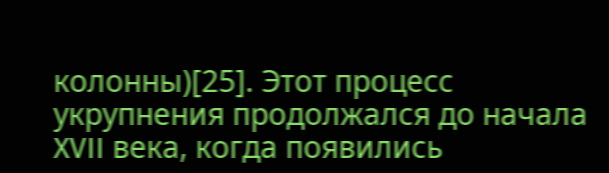колонны)[25]. Этот процесс укрупнения продолжался до начала XVII века, когда появились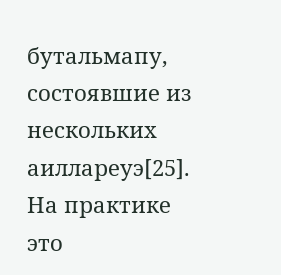бутальмапу, состоявшие из нескольких аиллареуэ[25]. На практике это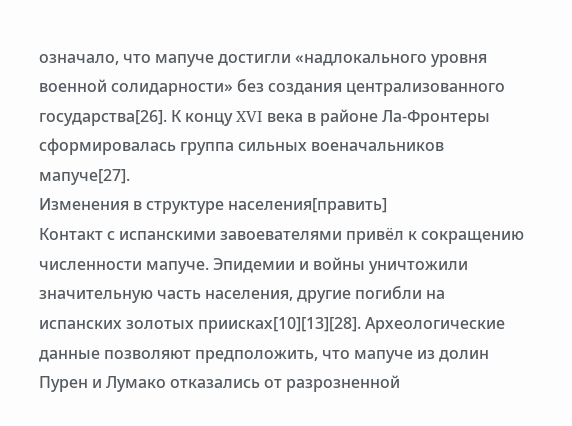означало, что мапуче достигли «надлокального уровня военной солидарности» без создания централизованного государства[26]. К концу XVI века в районе Ла‑Фронтеры сформировалась группа сильных военачальников мапуче[27].
Изменения в структуре населения[править]
Контакт с испанскими завоевателями привёл к сокращению численности мапуче. Эпидемии и войны уничтожили значительную часть населения, другие погибли на испанских золотых приисках[10][13][28]. Археологические данные позволяют предположить, что мапуче из долин Пурен и Лумако отказались от разрозненной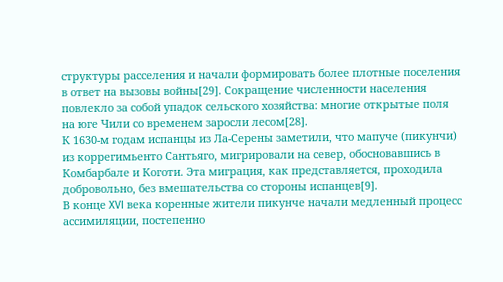структуры расселения и начали формировать более плотные поселения в ответ на вызовы войны[29]. Сокращение численности населения повлекло за собой упадок сельского хозяйства: многие открытые поля на юге Чили со временем заросли лесом[28].
К 1630‑м годам испанцы из Ла‑Серены заметили, что мапуче (пикунчи) из коррегимьенто Сантьяго, мигрировали на север, обосновавшись в Комбарбале и Коготи. Эта миграция, как представляется, проходила добровольно, без вмешательства со стороны испанцев[9].
В конце XVI века коренные жители пикунче начали медленный процесс ассимиляции, постепенно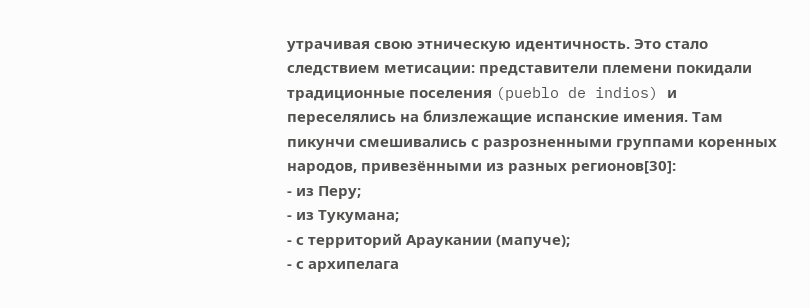утрачивая свою этническую идентичность. Это стало следствием метисации: представители племени покидали традиционные поселения (pueblo de indios) и переселялись на близлежащие испанские имения. Там пикунчи смешивались с разрозненными группами коренных народов, привезёнными из разных регионов[30]:
- из Перу;
- из Тукумана;
- с территорий Араукании (мапуче);
- с архипелага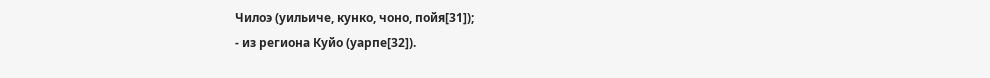Чилоэ (уильиче, кунко, чоно, пойя[31]);
- из региона Куйо (уарпе[32]).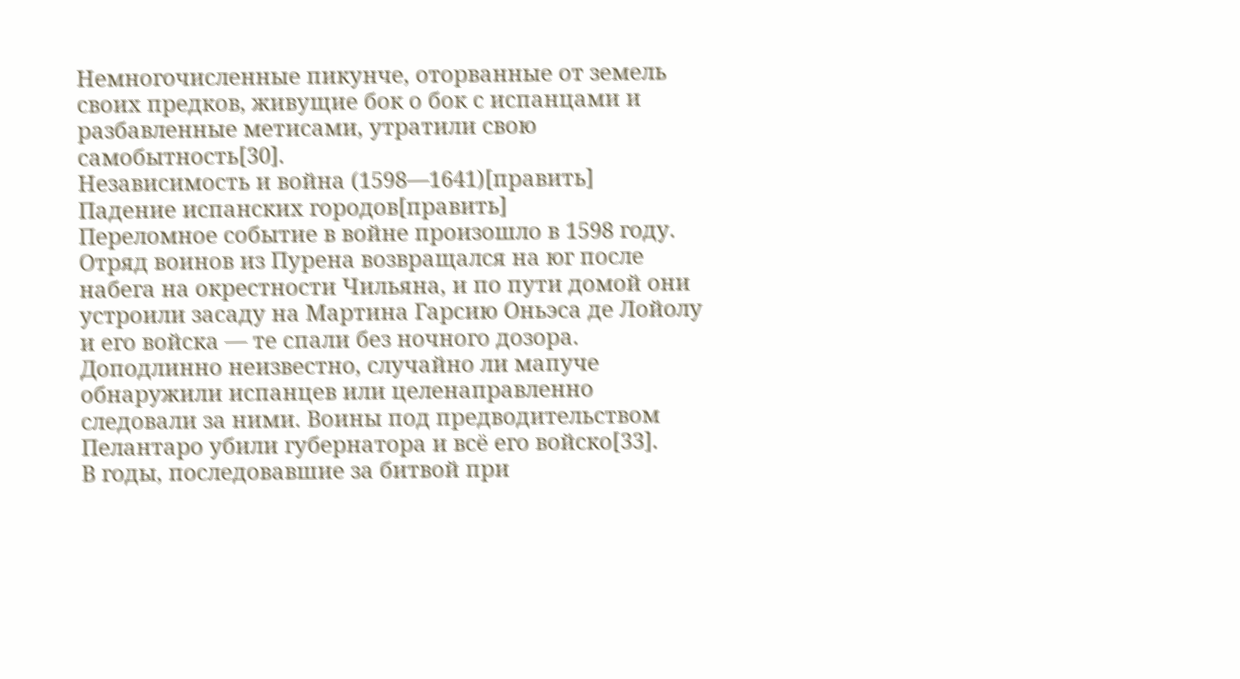Немногочисленные пикунче, оторванные от земель своих предков, живущие бок о бок с испанцами и разбавленные метисами, утратили свою самобытность[30].
Независимость и война (1598—1641)[править]
Падение испанских городов[править]
Переломное событие в войне произошло в 1598 году. Отряд воинов из Пурена возвращался на юг после набега на окрестности Чильяна, и по пути домой они устроили засаду на Мартина Гарсию Оньэса де Лойолу и его войска — те спали без ночного дозора. Доподлинно неизвестно, случайно ли мапуче обнаружили испанцев или целенаправленно следовали за ними. Воины под предводительством Пелантаро убили губернатора и всё его войско[33].
В годы, последовавшие за битвой при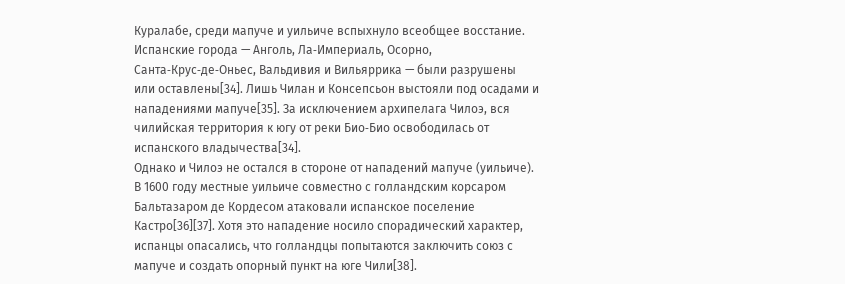Куралабе, среди мапуче и уильиче вспыхнуло всеобщее восстание. Испанские города — Анголь, Ла‑Империаль, Осорно, Санта‑Крус‑де‑Оньес, Вальдивия и Вильяррика — были разрушены или оставлены[34]. Лишь Чилан и Консепсьон выстояли под осадами и нападениями мапуче[35]. За исключением архипелага Чилоэ, вся чилийская территория к югу от реки Био‑Био освободилась от испанского владычества[34].
Однако и Чилоэ не остался в стороне от нападений мапуче (уильиче). В 1600 году местные уильиче совместно с голландским корсаром Бальтазаром де Кордесом атаковали испанское поселение Кастро[36][37]. Хотя это нападение носило спорадический характер, испанцы опасались, что голландцы попытаются заключить союз с мапуче и создать опорный пункт на юге Чили[38].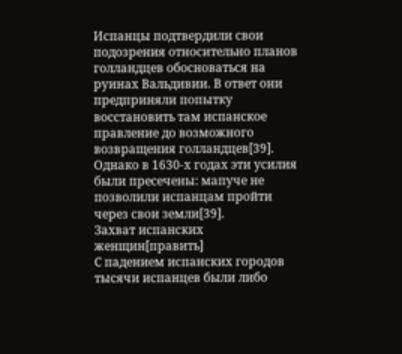Испанцы подтвердили свои подозрения относительно планов голландцев обосноваться на руинах Вальдивии. В ответ они предприняли попытку восстановить там испанское правление до возможного возвращения голландцев[39]. Однако в 1630‑х годах эти усилия были пресечены: мапуче не позволили испанцам пройти через свои земли[39].
Захват испанских женщин[править]
С падением испанских городов тысячи испанцев были либо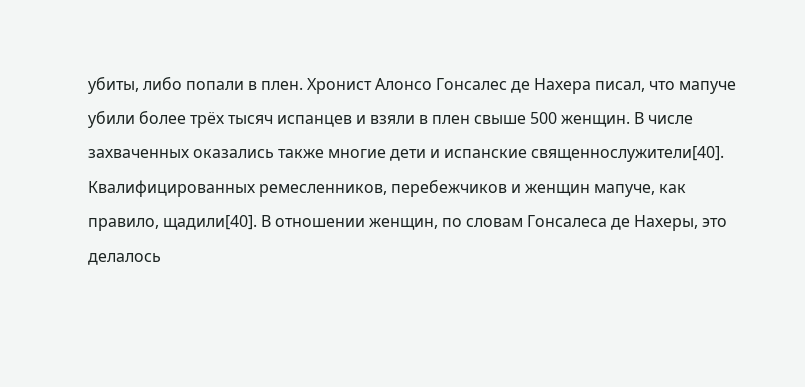убиты, либо попали в плен. Хронист Алонсо Гонсалес де Нахера писал, что мапуче убили более трёх тысяч испанцев и взяли в плен свыше 500 женщин. В числе захваченных оказались также многие дети и испанские священнослужители[40]. Квалифицированных ремесленников, перебежчиков и женщин мапуче, как правило, щадили[40]. В отношении женщин, по словам Гонсалеса де Нахеры, это делалось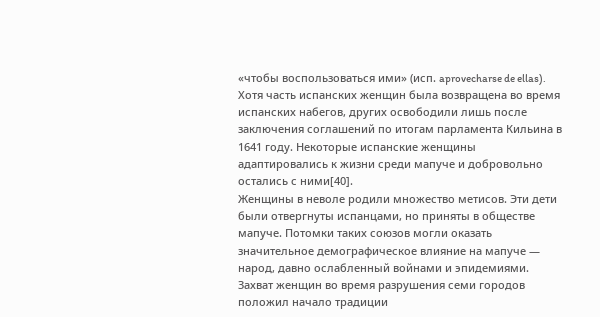«чтобы воспользоваться ими» (исп. aprovecharse de ellas).
Хотя часть испанских женщин была возвращена во время испанских набегов, других освободили лишь после заключения соглашений по итогам парламента Кильина в 1641 году. Некоторые испанские женщины адаптировались к жизни среди мапуче и добровольно остались с ними[40].
Женщины в неволе родили множество метисов. Эти дети были отвергнуты испанцами, но приняты в обществе мапуче. Потомки таких союзов могли оказать значительное демографическое влияние на мапуче — народ, давно ослабленный войнами и эпидемиями. Захват женщин во время разрушения семи городов положил начало традиции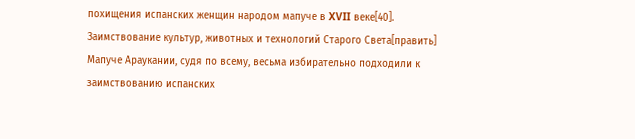похищения испанских женщин народом мапуче в XVII веке[40].
Заимствование культур, животных и технологий Старого Света[править]
Мапуче Араукании, судя по всему, весьма избирательно подходили к заимствованию испанских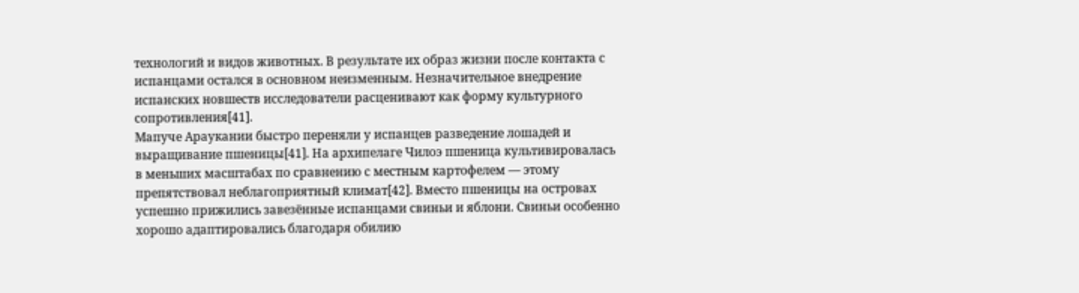технологий и видов животных. В результате их образ жизни после контакта с испанцами остался в основном неизменным. Незначительное внедрение испанских новшеств исследователи расценивают как форму культурного сопротивления[41].
Мапуче Араукании быстро переняли у испанцев разведение лошадей и выращивание пшеницы[41]. На архипелаге Чилоэ пшеница культивировалась в меньших масштабах по сравнению с местным картофелем — этому препятствовал неблагоприятный климат[42]. Вместо пшеницы на островах успешно прижились завезённые испанцами свиньи и яблони. Свиньи особенно хорошо адаптировались благодаря обилию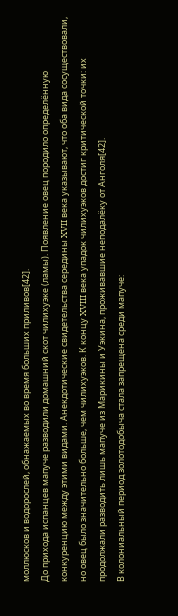моллюсков и водорослей, обнажаемых во время больших приливов[42].
До прихода испанцев мапуче разводили домашний скот чилихуэке (ламы). Появление овец породило определённую конкуренцию между этими видами. Анекдотические свидетельства середины XVII века указывают, что оба вида сосуществовали, но овец было значительно больше, чем чилихуэков. К концу XVIII века упадок чилихуэков достиг критической точки: их продолжали разводить лишь мапуче из Марикины и Уэкина, проживавшие неподалёку от Анголя[42].
В колониальный период золотодобыча стала запрещена среди мапуче: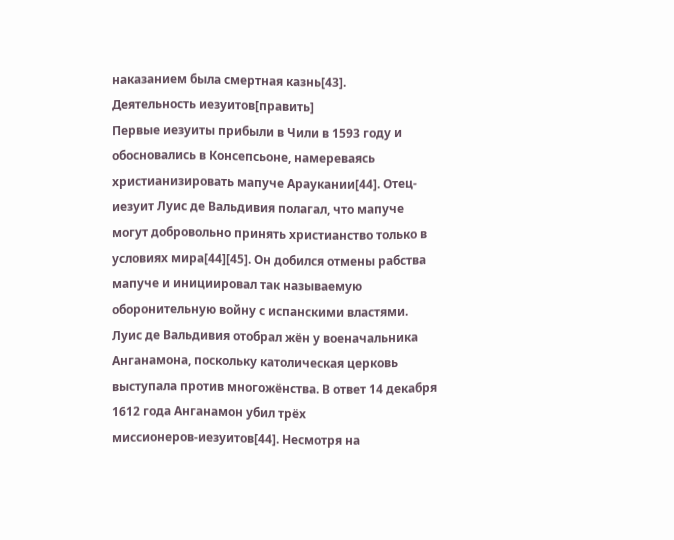наказанием была смертная казнь[43].
Деятельность иезуитов[править]
Первые иезуиты прибыли в Чили в 1593 году и обосновались в Консепсьоне, намереваясь христианизировать мапуче Араукании[44]. Отец-иезуит Луис де Вальдивия полагал, что мапуче могут добровольно принять христианство только в условиях мира[44][45]. Он добился отмены рабства мапуче и инициировал так называемую оборонительную войну с испанскими властями.
Луис де Вальдивия отобрал жён у военачальника Анганамона, поскольку католическая церковь выступала против многожёнства. В ответ 14 декабря 1612 года Анганамон убил трёх миссионеров‑иезуитов[44]. Несмотря на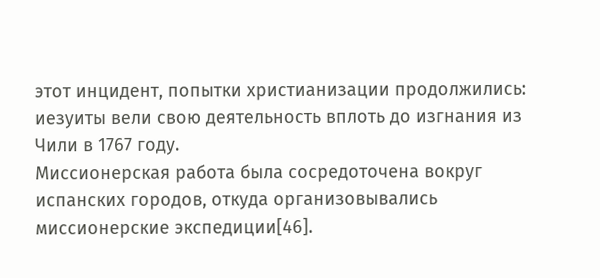этот инцидент, попытки христианизации продолжились: иезуиты вели свою деятельность вплоть до изгнания из Чили в 1767 году.
Миссионерская работа была сосредоточена вокруг испанских городов, откуда организовывались миссионерские экспедиции[46].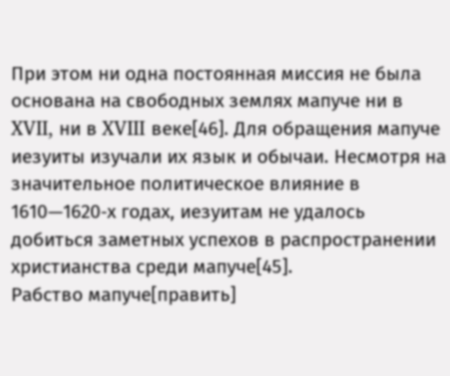При этом ни одна постоянная миссия не была основана на свободных землях мапуче ни в XVII, ни в XVIII веке[46]. Для обращения мапуче иезуиты изучали их язык и обычаи. Несмотря на значительное политическое влияние в 1610—1620‑х годах, иезуитам не удалось добиться заметных успехов в распространении христианства среди мапуче[45].
Рабство мапуче[править]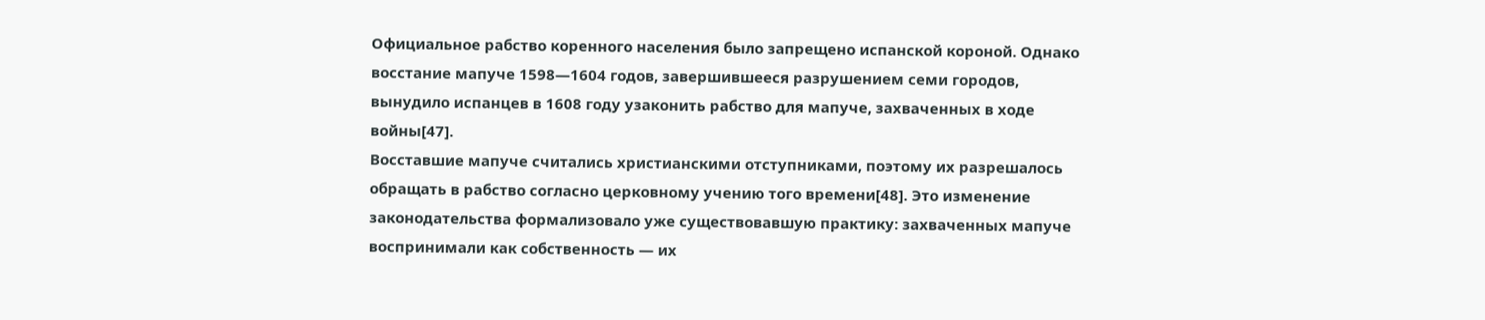Официальное рабство коренного населения было запрещено испанской короной. Однако восстание мапуче 1598—1604 годов, завершившееся разрушением семи городов, вынудило испанцев в 1608 году узаконить рабство для мапуче, захваченных в ходе войны[47].
Восставшие мапуче считались христианскими отступниками, поэтому их разрешалось обращать в рабство согласно церковному учению того времени[48]. Это изменение законодательства формализовало уже существовавшую практику: захваченных мапуче воспринимали как собственность — их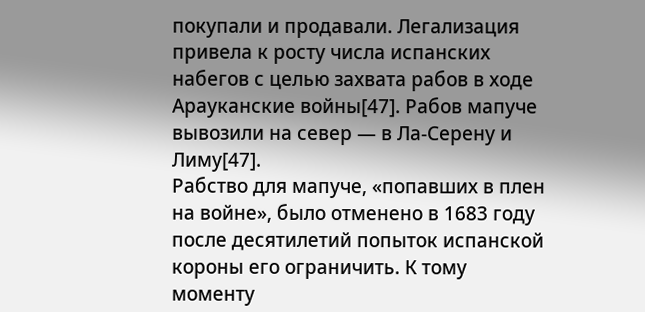покупали и продавали. Легализация привела к росту числа испанских набегов с целью захвата рабов в ходе Арауканские войны[47]. Рабов мапуче вывозили на север — в Ла‑Серену и Лиму[47].
Рабство для мапуче, «попавших в плен на войне», было отменено в 1683 году после десятилетий попыток испанской короны его ограничить. К тому моменту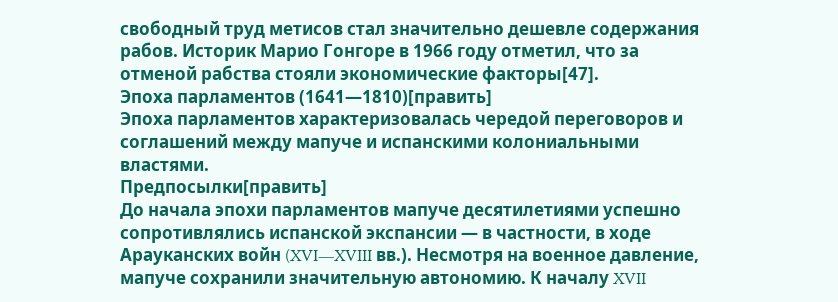свободный труд метисов стал значительно дешевле содержания рабов. Историк Марио Гонгоре в 1966 году отметил, что за отменой рабства стояли экономические факторы[47].
Эпоха парламентов (1641—1810)[править]
Эпоха парламентов характеризовалась чередой переговоров и соглашений между мапуче и испанскими колониальными властями.
Предпосылки[править]
До начала эпохи парламентов мапуче десятилетиями успешно сопротивлялись испанской экспансии — в частности, в ходе Арауканских войн (XVI—XVIII вв.). Несмотря на военное давление, мапуче сохранили значительную автономию. К началу XVII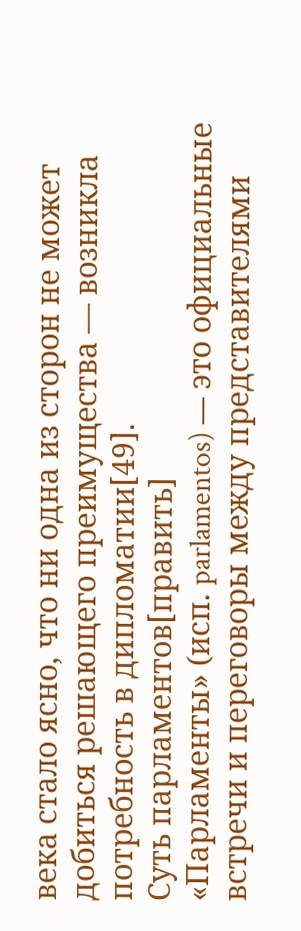века стало ясно, что ни одна из сторон не может добиться решающего преимущества — возникла потребность в дипломатии[49].
Суть парламентов[править]
«Парламенты» (исп. parlamentos) — это официальные встречи и переговоры между представителями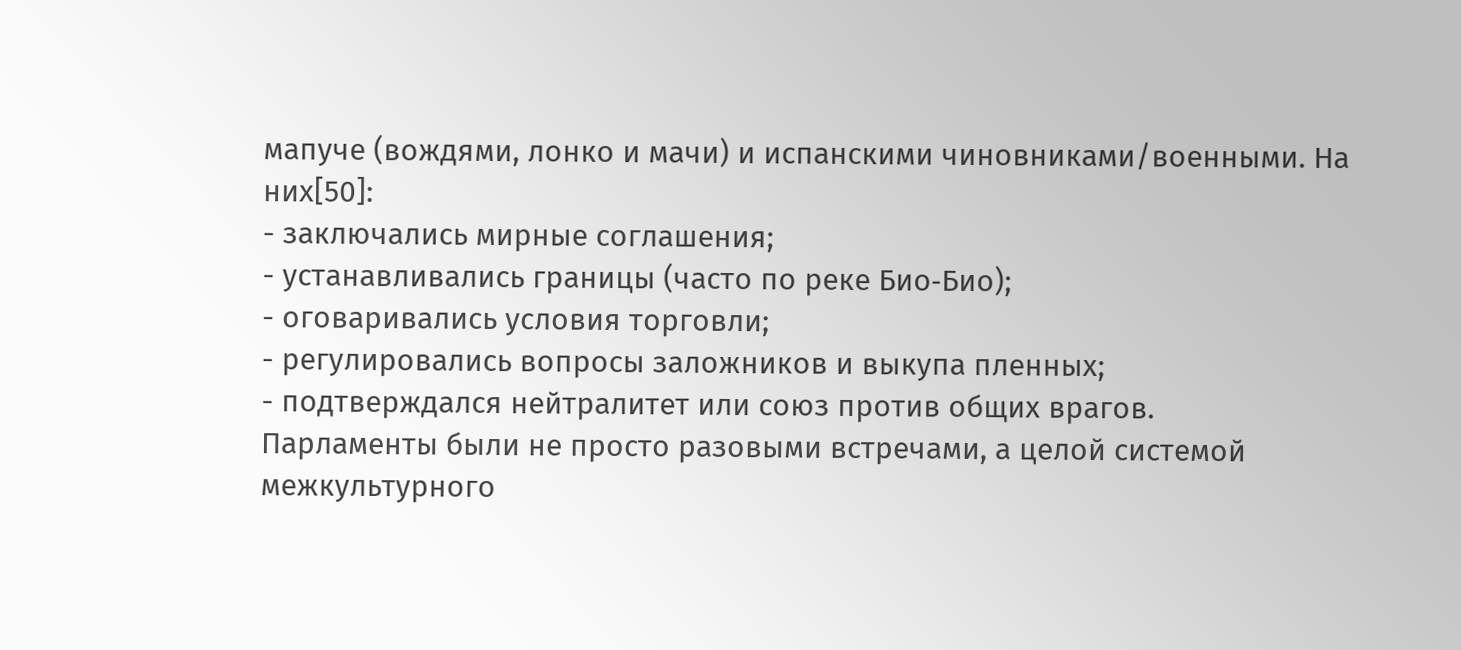мапуче (вождями, лонко и мачи) и испанскими чиновниками/военными. На них[50]:
- заключались мирные соглашения;
- устанавливались границы (часто по реке Био‑Био);
- оговаривались условия торговли;
- регулировались вопросы заложников и выкупа пленных;
- подтверждался нейтралитет или союз против общих врагов.
Парламенты были не просто разовыми встречами, а целой системой межкультурного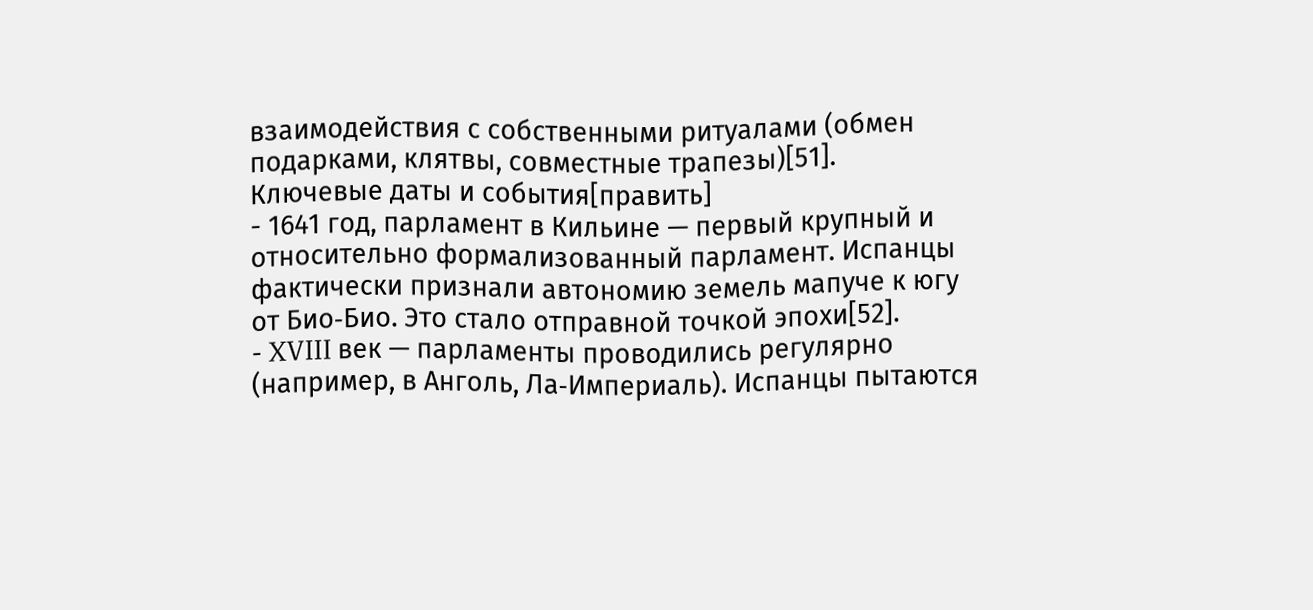взаимодействия с собственными ритуалами (обмен подарками, клятвы, совместные трапезы)[51].
Ключевые даты и события[править]
- 1641 год, парламент в Кильине — первый крупный и относительно формализованный парламент. Испанцы фактически признали автономию земель мапуче к югу от Био‑Био. Это стало отправной точкой эпохи[52].
- XVIII век — парламенты проводились регулярно (например, в Анголь, Ла‑Империаль). Испанцы пытаются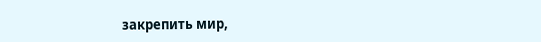закрепить мир,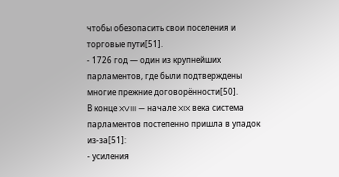чтобы обезопасить свои поселения и торговые пути[51].
- 1726 год — один из крупнейших парламентов, где были подтверждены многие прежние договорённости[50].
В конце XVIII — начале XIX века система парламентов постепенно пришла в упадок из‑за[51]:
- усиления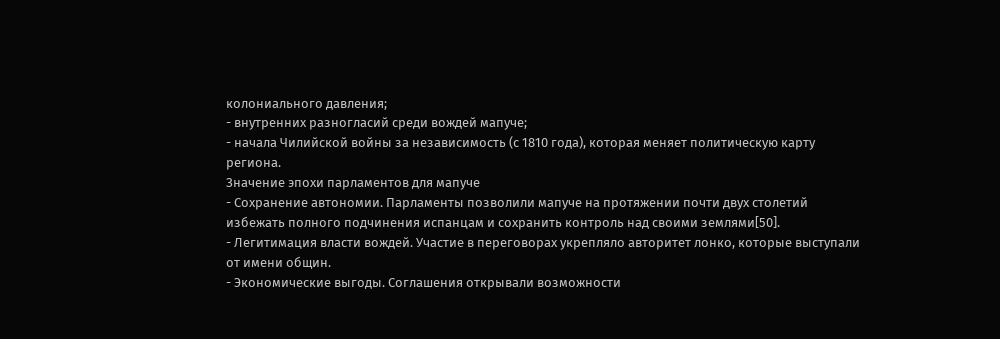колониального давления;
- внутренних разногласий среди вождей мапуче;
- начала Чилийской войны за независимость (с 1810 года), которая меняет политическую карту региона.
Значение эпохи парламентов для мапуче
- Сохранение автономии. Парламенты позволили мапуче на протяжении почти двух столетий избежать полного подчинения испанцам и сохранить контроль над своими землями[50].
- Легитимация власти вождей. Участие в переговорах укрепляло авторитет лонко, которые выступали от имени общин.
- Экономические выгоды. Соглашения открывали возможности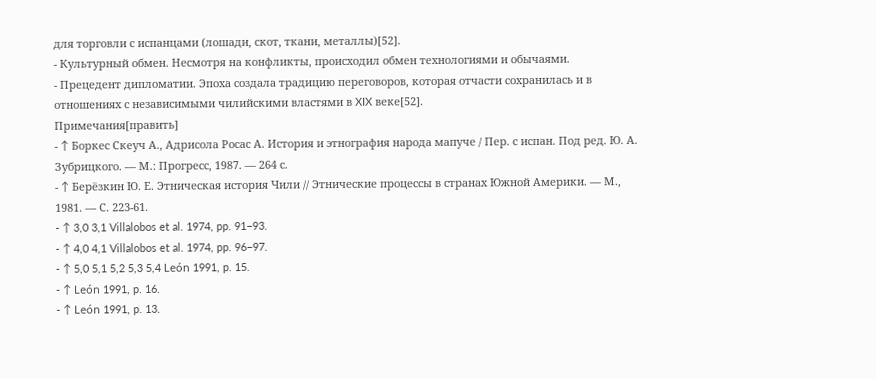для торговли с испанцами (лошади, скот, ткани, металлы)[52].
- Культурный обмен. Несмотря на конфликты, происходил обмен технологиями и обычаями.
- Прецедент дипломатии. Эпоха создала традицию переговоров, которая отчасти сохранилась и в отношениях с независимыми чилийскими властями в XIX веке[52].
Примечания[править]
- ↑ Боркес Скеуч А., Адрисола Росас А. История и этнография народа мапуче / Пер. с испан. Под ред. Ю. А. Зубрицкого. — М.: Прогресс, 1987. — 264 с.
- ↑ Берёзкин Ю. Е. Этническая история Чили // Этнические процессы в странах Южной Америки. — М., 1981. — С. 223-61.
- ↑ 3,0 3,1 Villalobos et al. 1974, pp. 91−93.
- ↑ 4,0 4,1 Villalobos et al. 1974, pp. 96−97.
- ↑ 5,0 5,1 5,2 5,3 5,4 León 1991, p. 15.
- ↑ León 1991, p. 16.
- ↑ León 1991, p. 13.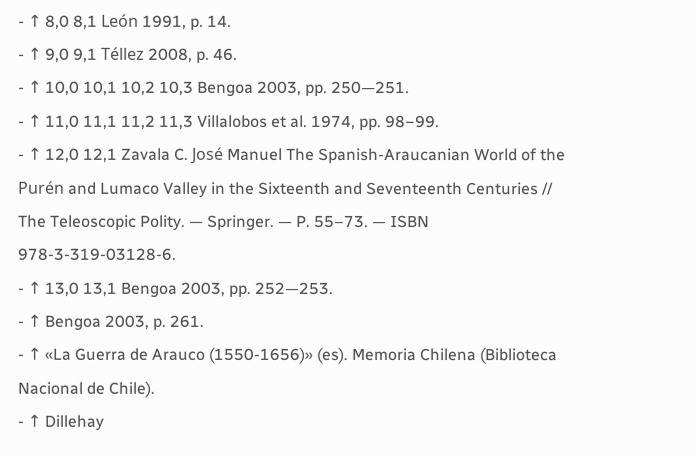- ↑ 8,0 8,1 León 1991, p. 14.
- ↑ 9,0 9,1 Téllez 2008, p. 46.
- ↑ 10,0 10,1 10,2 10,3 Bengoa 2003, pp. 250—251.
- ↑ 11,0 11,1 11,2 11,3 Villalobos et al. 1974, pp. 98−99.
- ↑ 12,0 12,1 Zavala C. José Manuel The Spanish-Araucanian World of the Purén and Lumaco Valley in the Sixteenth and Seventeenth Centuries // The Teleoscopic Polity. — Springer. — P. 55–73. — ISBN 978-3-319-03128-6.
- ↑ 13,0 13,1 Bengoa 2003, pp. 252—253.
- ↑ Bengoa 2003, p. 261.
- ↑ «La Guerra de Arauco (1550-1656)» (es). Memoria Chilena (Biblioteca Nacional de Chile).
- ↑ Dillehay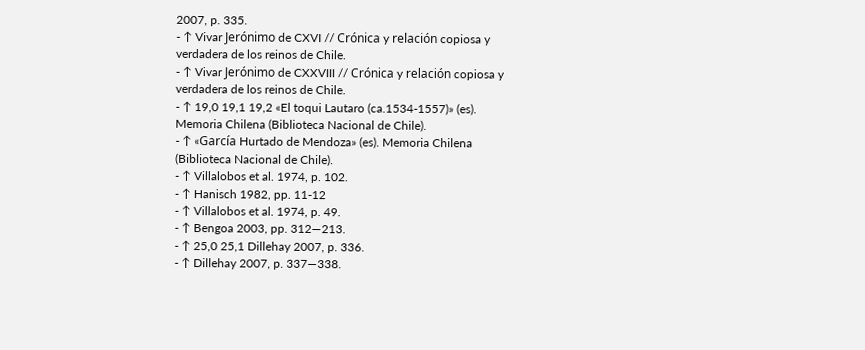2007, p. 335.
- ↑ Vivar Jerónimo de CXVI // Crónica y relación copiosa y verdadera de los reinos de Chile.
- ↑ Vivar Jerónimo de CXXVIII // Crónica y relación copiosa y verdadera de los reinos de Chile.
- ↑ 19,0 19,1 19,2 «El toqui Lautaro (ca.1534-1557)» (es). Memoria Chilena (Biblioteca Nacional de Chile).
- ↑ «García Hurtado de Mendoza» (es). Memoria Chilena (Biblioteca Nacional de Chile).
- ↑ Villalobos et al. 1974, p. 102.
- ↑ Hanisch 1982, pp. 11-12
- ↑ Villalobos et al. 1974, p. 49.
- ↑ Bengoa 2003, pp. 312—213.
- ↑ 25,0 25,1 Dillehay 2007, p. 336.
- ↑ Dillehay 2007, p. 337—338.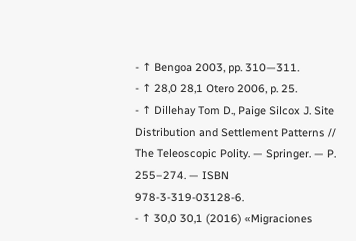- ↑ Bengoa 2003, pp. 310—311.
- ↑ 28,0 28,1 Otero 2006, p. 25.
- ↑ Dillehay Tom D., Paige Silcox J. Site Distribution and Settlement Patterns // The Teleoscopic Polity. — Springer. — P. 255–274. — ISBN 978-3-319-03128-6.
- ↑ 30,0 30,1 (2016) «Migraciones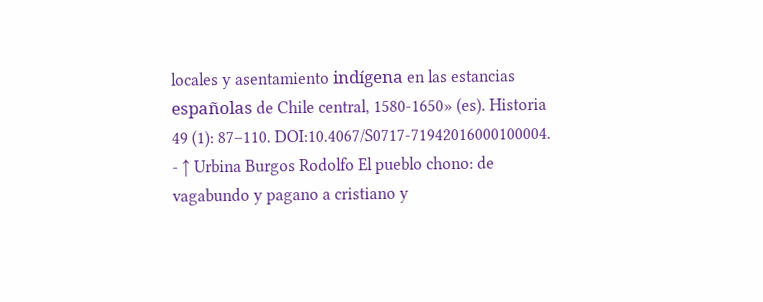locales y asentamiento indígena en las estancias españolas de Chile central, 1580-1650» (es). Historia 49 (1): 87–110. DOI:10.4067/S0717-71942016000100004.
- ↑ Urbina Burgos Rodolfo El pueblo chono: de vagabundo y pagano a cristiano y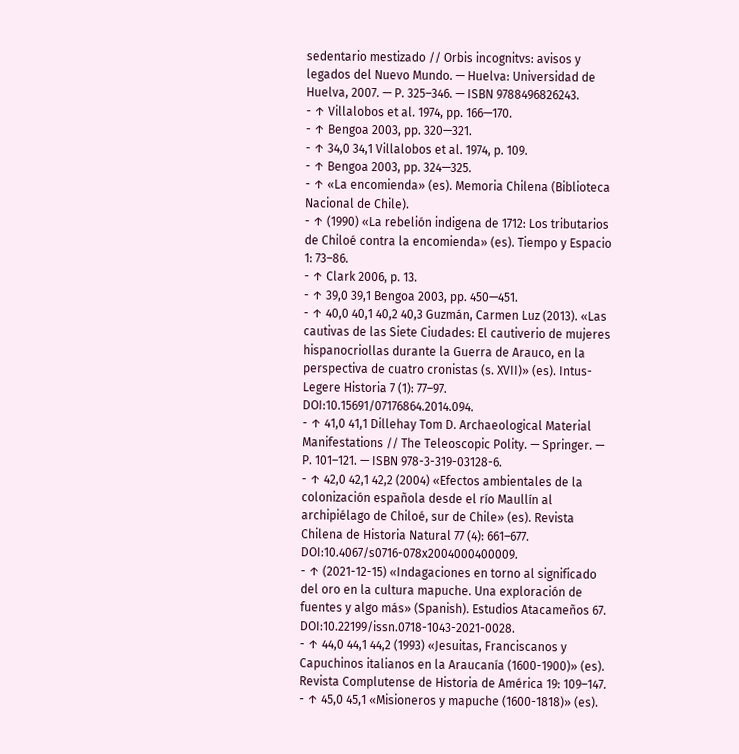sedentario mestizado // Orbis incognitvs: avisos y legados del Nuevo Mundo. — Huelva: Universidad de Huelva, 2007. — P. 325–346. — ISBN 9788496826243.
- ↑ Villalobos et al. 1974, pp. 166—170.
- ↑ Bengoa 2003, pp. 320—321.
- ↑ 34,0 34,1 Villalobos et al. 1974, p. 109.
- ↑ Bengoa 2003, pp. 324—325.
- ↑ «La encomienda» (es). Memoria Chilena (Biblioteca Nacional de Chile).
- ↑ (1990) «La rebelión indigena de 1712: Los tributarios de Chiloé contra la encomienda» (es). Tiempo y Espacio 1: 73–86.
- ↑ Clark 2006, p. 13.
- ↑ 39,0 39,1 Bengoa 2003, pp. 450—451.
- ↑ 40,0 40,1 40,2 40,3 Guzmán, Carmen Luz (2013). «Las cautivas de las Siete Ciudades: El cautiverio de mujeres hispanocriollas durante la Guerra de Arauco, en la perspectiva de cuatro cronistas (s. XVII)» (es). Intus-Legere Historia 7 (1): 77–97. DOI:10.15691/07176864.2014.094.
- ↑ 41,0 41,1 Dillehay Tom D. Archaeological Material Manifestations // The Teleoscopic Polity. — Springer. — P. 101–121. — ISBN 978-3-319-03128-6.
- ↑ 42,0 42,1 42,2 (2004) «Efectos ambientales de la colonización española desde el río Maullín al archipiélago de Chiloé, sur de Chile» (es). Revista Chilena de Historia Natural 77 (4): 661–677. DOI:10.4067/s0716-078x2004000400009.
- ↑ (2021-12-15) «Indagaciones en torno al significado del oro en la cultura mapuche. Una exploración de fuentes y algo más» (Spanish). Estudios Atacameños 67. DOI:10.22199/issn.0718-1043-2021-0028.
- ↑ 44,0 44,1 44,2 (1993) «Jesuitas, Franciscanos y Capuchinos italianos en la Araucanía (1600-1900)» (es). Revista Complutense de Historia de América 19: 109–147.
- ↑ 45,0 45,1 «Misioneros y mapuche (1600-1818)» (es).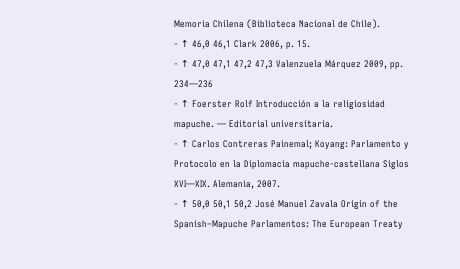Memoria Chilena (Biblioteca Nacional de Chile).
- ↑ 46,0 46,1 Clark 2006, p. 15.
- ↑ 47,0 47,1 47,2 47,3 Valenzuela Márquez 2009, pp. 234—236
- ↑ Foerster Rolf Introducción a la religiosidad mapuche. — Editorial universitaria.
- ↑ Carlos Contreras Painemal; Koyang: Parlamento y Protocolo en la Diplomacia mapuche-castellana Siglos XVI—XIX. Alemania, 2007.
- ↑ 50,0 50,1 50,2 José Manuel Zavala Origin of the Spanish–Mapuche Parlamentos: The European Treaty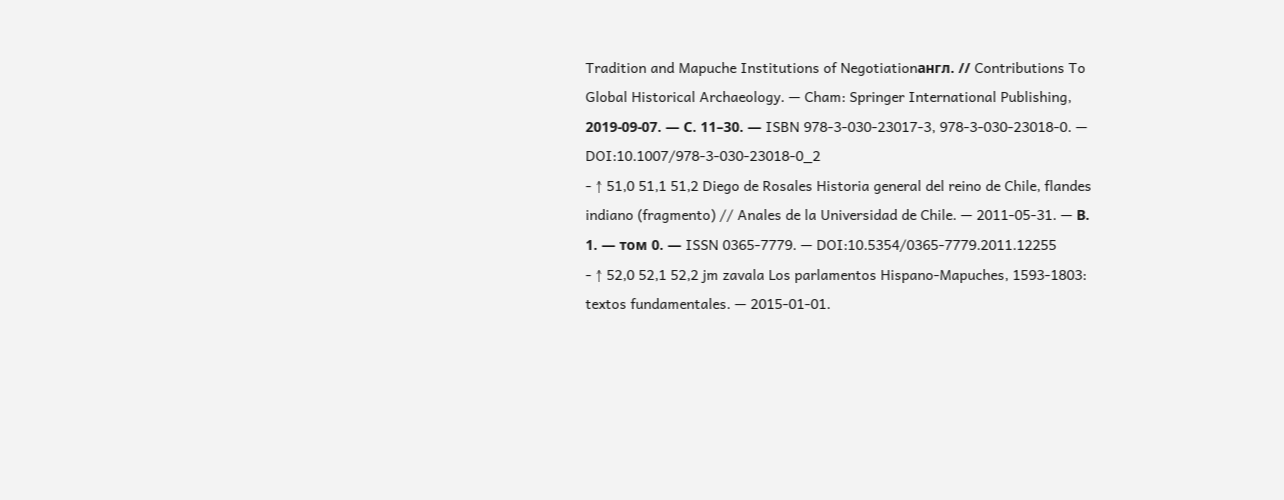Tradition and Mapuche Institutions of Negotiationангл. // Contributions To Global Historical Archaeology. — Cham: Springer International Publishing, 2019-09-07. — С. 11–30. — ISBN 978-3-030-23017-3, 978-3-030-23018-0. — DOI:10.1007/978-3-030-23018-0_2
- ↑ 51,0 51,1 51,2 Diego de Rosales Historia general del reino de Chile, flandes indiano (fragmento) // Anales de la Universidad de Chile. — 2011-05-31. — В. 1. — том 0. — ISSN 0365-7779. — DOI:10.5354/0365-7779.2011.12255
- ↑ 52,0 52,1 52,2 jm zavala Los parlamentos Hispano-Mapuches, 1593-1803: textos fundamentales. — 2015-01-01.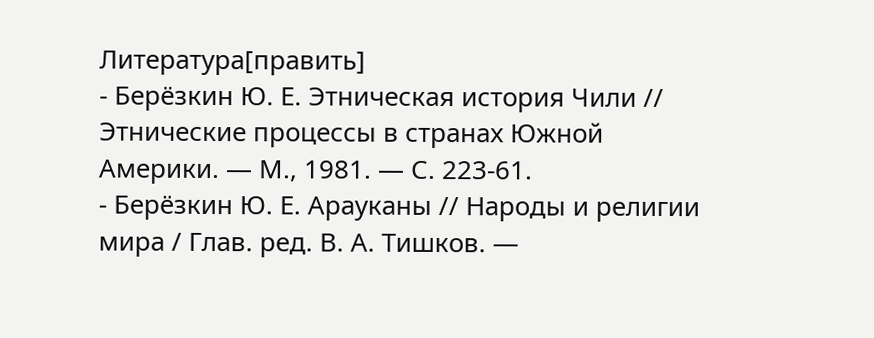Литература[править]
- Берёзкин Ю. Е. Этническая история Чили // Этнические процессы в странах Южной Америки. — М., 1981. — С. 223-61.
- Берёзкин Ю. Е. Арауканы // Народы и религии мира / Глав. ред. В. А. Тишков. —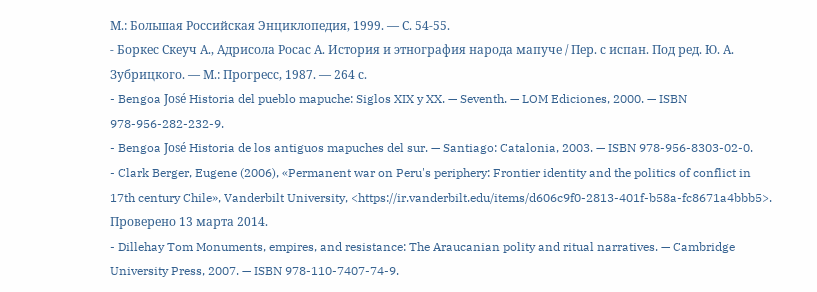М.: Большая Российская Энциклопедия, 1999. — С. 54-55.
- Боркес Скеуч А., Адрисола Росас А. История и этнография народа мапуче / Пер. с испан. Под ред. Ю. А. Зубрицкого. — М.: Прогресс, 1987. — 264 с.
- Bengoa José Historia del pueblo mapuche: Siglos XIX y XX. — Seventh. — LOM Ediciones, 2000. — ISBN 978-956-282-232-9.
- Bengoa José Historia de los antiguos mapuches del sur. — Santiago: Catalonia, 2003. — ISBN 978-956-8303-02-0.
- Clark Berger, Eugene (2006), «Permanent war on Peru's periphery: Frontier identity and the politics of conflict in 17th century Chile», Vanderbilt University, <https://ir.vanderbilt.edu/items/d606c9f0-2813-401f-b58a-fc8671a4bbb5>. Проверено 13 марта 2014.
- Dillehay Tom Monuments, empires, and resistance: The Araucanian polity and ritual narratives. — Cambridge University Press, 2007. — ISBN 978-110-7407-74-9.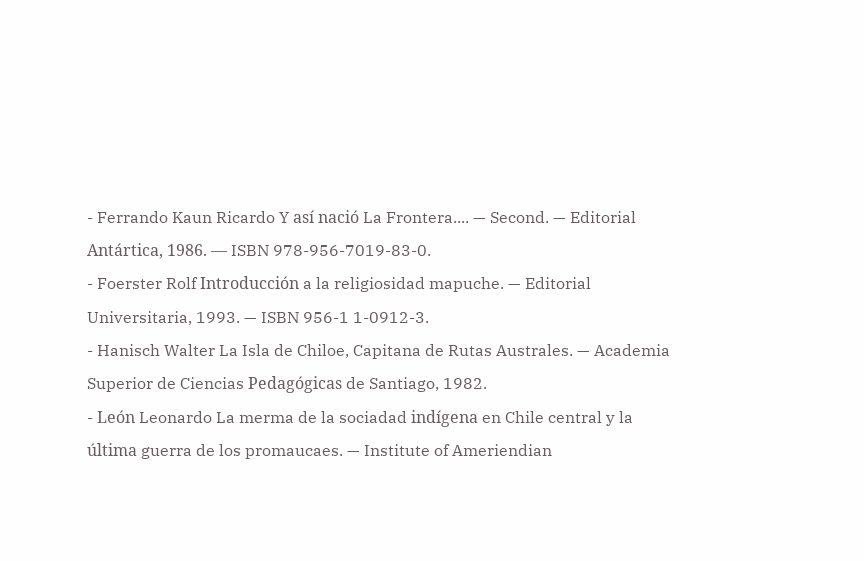- Ferrando Kaun Ricardo Y así nació La Frontera.... — Second. — Editorial Antártica, 1986. — ISBN 978-956-7019-83-0.
- Foerster Rolf Introducción a la religiosidad mapuche. — Editorial Universitaria, 1993. — ISBN 956-1 1-0912-3.
- Hanisch Walter La Isla de Chiloe, Capitana de Rutas Australes. — Academia Superior de Ciencias Pedagógicas de Santiago, 1982.
- León Leonardo La merma de la sociadad indígena en Chile central y la última guerra de los promaucaes. — Institute of Ameriendian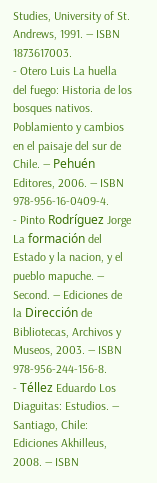Studies, University of St. Andrews, 1991. — ISBN 1873617003.
- Otero Luis La huella del fuego: Historia de los bosques nativos. Poblamiento y cambios en el paisaje del sur de Chile. — Pehuén Editores, 2006. — ISBN 978-956-16-0409-4.
- Pinto Rodríguez Jorge La formación del Estado y la nacion, y el pueblo mapuche. — Second. — Ediciones de la Dirección de Bibliotecas, Archivos y Museos, 2003. — ISBN 978-956-244-156-8.
- Téllez Eduardo Los Diaguitas: Estudios. — Santiago, Chile: Ediciones Akhilleus, 2008. — ISBN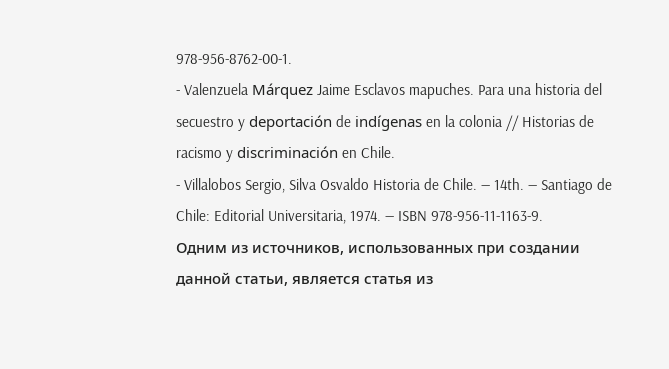978-956-8762-00-1.
- Valenzuela Márquez Jaime Esclavos mapuches. Para una historia del secuestro y deportación de indígenas en la colonia // Historias de racismo y discriminación en Chile.
- Villalobos Sergio, Silva Osvaldo Historia de Chile. — 14th. — Santiago de Chile: Editorial Universitaria, 1974. — ISBN 978-956-11-1163-9.
Одним из источников, использованных при создании данной статьи, является статья из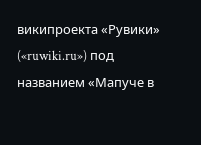википроекта «Рувики» («ruwiki.ru») под названием «Мапуче в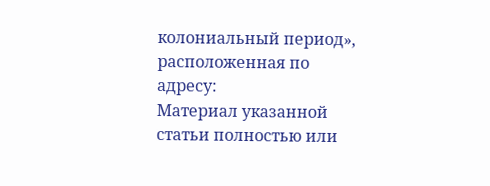колониальный период», расположенная по адресу:
Материал указанной статьи полностью или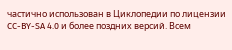частично использован в Циклопедии по лицензии CC-BY-SA 4.0 и более поздних версий. Всем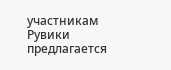участникам Рувики предлагается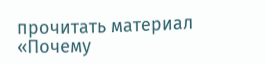прочитать материал «Почему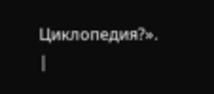Циклопедия?». |